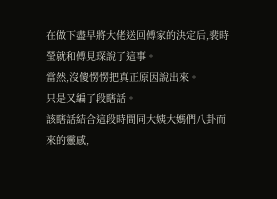在做下盡早將大佬送回傅家的決定后,裴時瑩就和傅見琛說了這事。
當然,沒傻愣愣把真正原因說出來。
只是又編了段瞎話。
該瞎話結合這段時間同大姨大媽們八卦而來的靈感,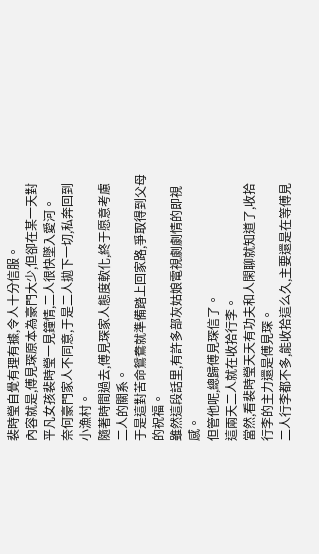裴時瑩自覺有理有據,令人十分信服。
內容就是,傅見琛原本為豪門大少,但卻在某一天對平凡女孩裴時瑩一見鐘情,二人很快墜入愛河。
奈何豪門家人不同意,于是二人拋下一切,私奔回到小漁村。
隨著時間過去,傅見琛家人態度軟化,終于愿意考慮二人的關系。
于是這對苦命鴛鴦就準備踏上回家路,爭取得到父母的祝福。
雖然這段話里,有許多部灰姑娘電視劇劇情的即視感。
但管他呢,總歸傅見琛信了。
這兩天二人就在收拾行李。
當然,看裴時瑩天天有功夫和人閑聊就知道了,收拾行李的主力還是傅見琛。
二人行李都不多,能收拾這么久,主要還是在等傅見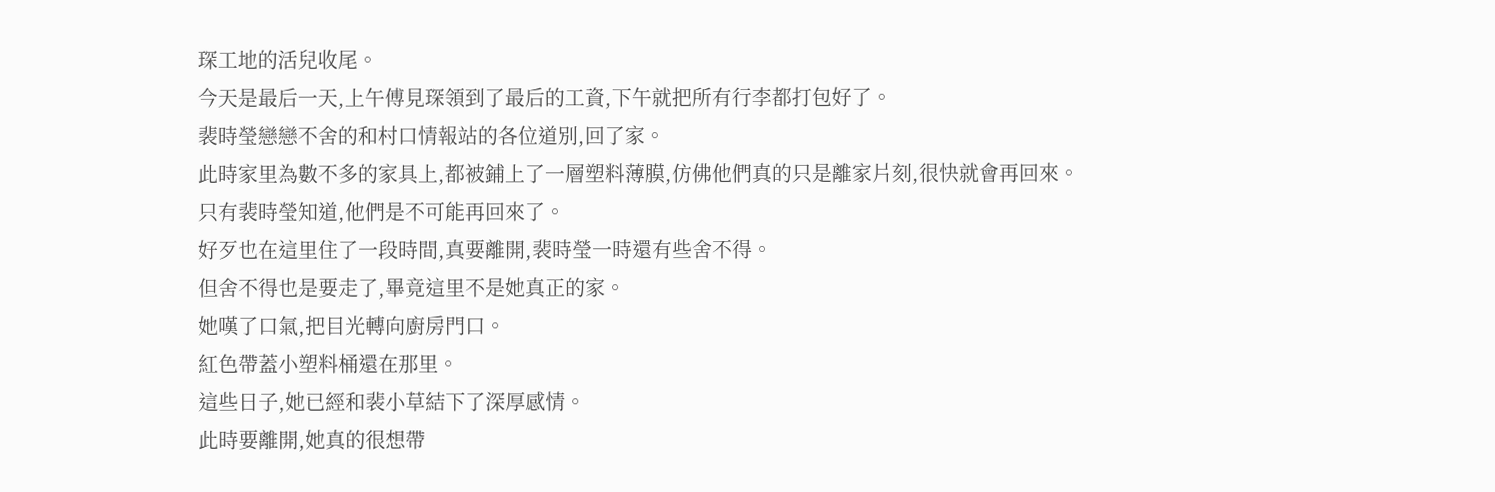琛工地的活兒收尾。
今天是最后一天,上午傅見琛領到了最后的工資,下午就把所有行李都打包好了。
裴時瑩戀戀不舍的和村口情報站的各位道別,回了家。
此時家里為數不多的家具上,都被鋪上了一層塑料薄膜,仿佛他們真的只是離家片刻,很快就會再回來。
只有裴時瑩知道,他們是不可能再回來了。
好歹也在這里住了一段時間,真要離開,裴時瑩一時還有些舍不得。
但舍不得也是要走了,畢竟這里不是她真正的家。
她嘆了口氣,把目光轉向廚房門口。
紅色帶蓋小塑料桶還在那里。
這些日子,她已經和裴小草結下了深厚感情。
此時要離開,她真的很想帶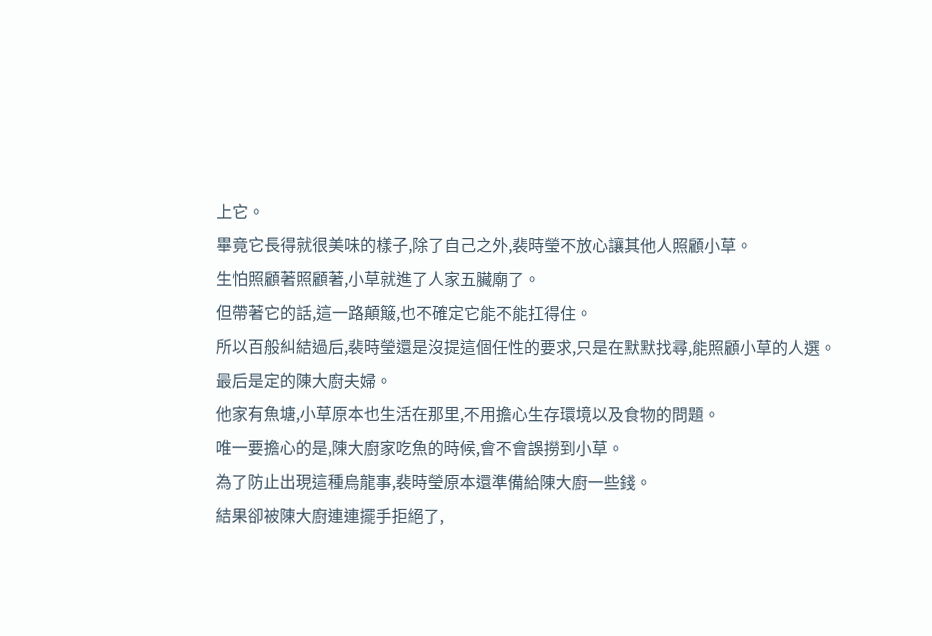上它。
畢竟它長得就很美味的樣子,除了自己之外,裴時瑩不放心讓其他人照顧小草。
生怕照顧著照顧著,小草就進了人家五臟廟了。
但帶著它的話,這一路顛簸,也不確定它能不能扛得住。
所以百般糾結過后,裴時瑩還是沒提這個任性的要求,只是在默默找尋,能照顧小草的人選。
最后是定的陳大廚夫婦。
他家有魚塘,小草原本也生活在那里,不用擔心生存環境以及食物的問題。
唯一要擔心的是,陳大廚家吃魚的時候,會不會誤撈到小草。
為了防止出現這種烏龍事,裴時瑩原本還準備給陳大廚一些錢。
結果卻被陳大廚連連擺手拒絕了,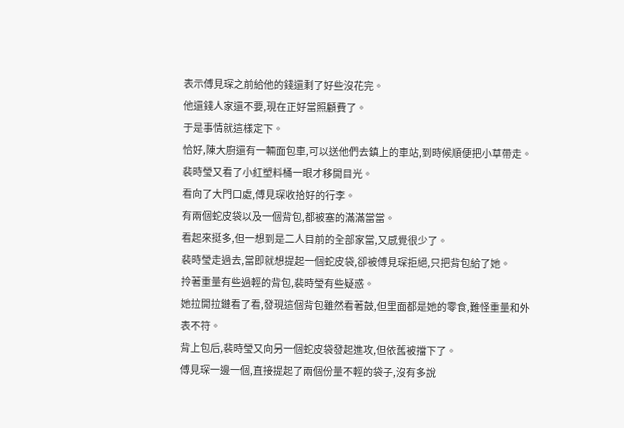表示傅見琛之前給他的錢還剩了好些沒花完。
他還錢人家還不要,現在正好當照顧費了。
于是事情就這樣定下。
恰好,陳大廚還有一輛面包車,可以送他們去鎮上的車站,到時候順便把小草帶走。
裴時瑩又看了小紅塑料桶一眼才移開目光。
看向了大門口處,傅見琛收拾好的行李。
有兩個蛇皮袋以及一個背包,都被塞的滿滿當當。
看起來挺多,但一想到是二人目前的全部家當,又感覺很少了。
裴時瑩走過去,當即就想提起一個蛇皮袋,卻被傅見琛拒絕,只把背包給了她。
拎著重量有些過輕的背包,裴時瑩有些疑惑。
她拉開拉鏈看了看,發現這個背包雖然看著鼓,但里面都是她的零食,難怪重量和外表不符。
背上包后,裴時瑩又向另一個蛇皮袋發起進攻,但依舊被擋下了。
傅見琛一邊一個,直接提起了兩個份量不輕的袋子,沒有多說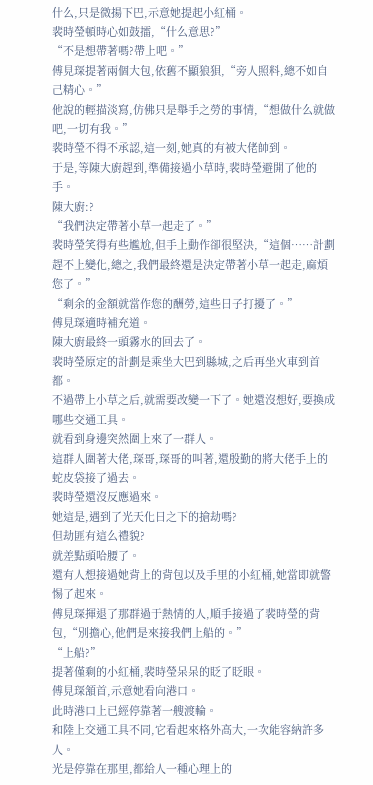什么,只是微揚下巴,示意她提起小紅桶。
裴時瑩頓時心如鼓擂,“什么意思?”
“不是想帶著嗎?帶上吧。”
傅見琛提著兩個大包,依舊不顯狼狽,“旁人照料,總不如自己精心。”
他說的輕描淡寫,仿佛只是舉手之勞的事情,“想做什么就做吧,一切有我。”
裴時瑩不得不承認,這一刻,她真的有被大佬帥到。
于是,等陳大廚趕到,準備接過小草時,裴時瑩避開了他的手。
陳大廚:?
“我們決定帶著小草一起走了。”
裴時瑩笑得有些尷尬,但手上動作卻很堅決,“這個……計劃趕不上變化,總之,我們最終還是決定帶著小草一起走,麻煩您了。”
“剩余的金額就當作您的酬勞,這些日子打擾了。”
傅見琛適時補充道。
陳大廚最終一頭霧水的回去了。
裴時瑩原定的計劃是乘坐大巴到縣城,之后再坐火車到首都。
不過帶上小草之后,就需要改變一下了。她還沒想好,要換成哪些交通工具。
就看到身邊突然圍上來了一群人。
這群人圍著大佬,琛哥,琛哥的叫著,還殷勤的將大佬手上的蛇皮袋接了過去。
裴時瑩還沒反應過來。
她這是,遇到了光天化日之下的搶劫嗎?
但劫匪有這么禮貌?
就差點頭哈腰了。
還有人想接過她背上的背包以及手里的小紅桶,她當即就警惕了起來。
傅見琛揮退了那群過于熱情的人,順手接過了裴時瑩的背包,“別擔心,他們是來接我們上船的。”
“上船?”
提著僅剩的小紅桶,裴時瑩呆呆的眨了眨眼。
傅見琛頷首,示意她看向港口。
此時港口上已經停靠著一艘渡輪。
和陸上交通工具不同,它看起來格外高大,一次能容納許多人。
光是停靠在那里,都給人一種心理上的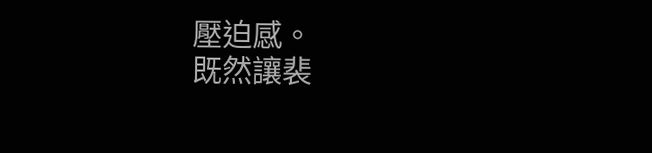壓迫感。
既然讓裴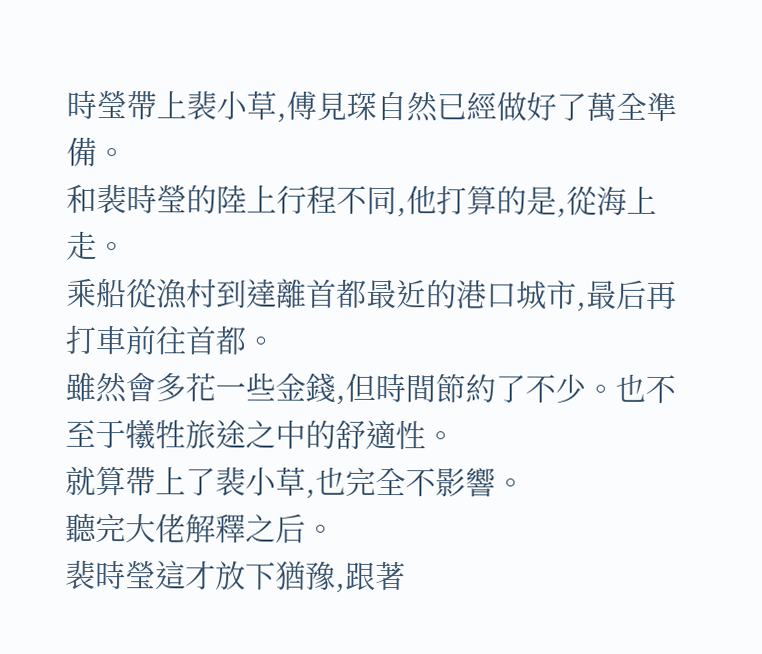時瑩帶上裴小草,傅見琛自然已經做好了萬全準備。
和裴時瑩的陸上行程不同,他打算的是,從海上走。
乘船從漁村到達離首都最近的港口城市,最后再打車前往首都。
雖然會多花一些金錢,但時間節約了不少。也不至于犧牲旅途之中的舒適性。
就算帶上了裴小草,也完全不影響。
聽完大佬解釋之后。
裴時瑩這才放下猶豫,跟著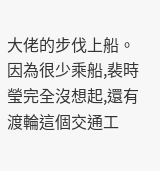大佬的步伐上船。
因為很少乘船,裴時瑩完全沒想起,還有渡輪這個交通工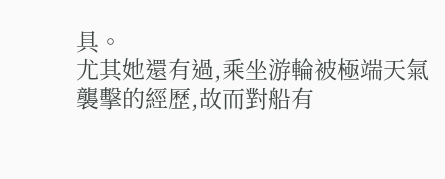具。
尤其她還有過,乘坐游輪被極端天氣襲擊的經歷,故而對船有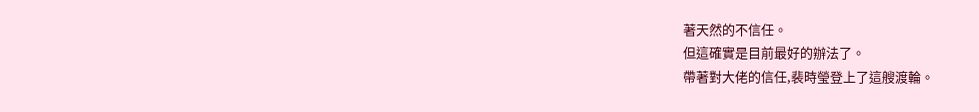著天然的不信任。
但這確實是目前最好的辦法了。
帶著對大佬的信任,裴時瑩登上了這艘渡輪。